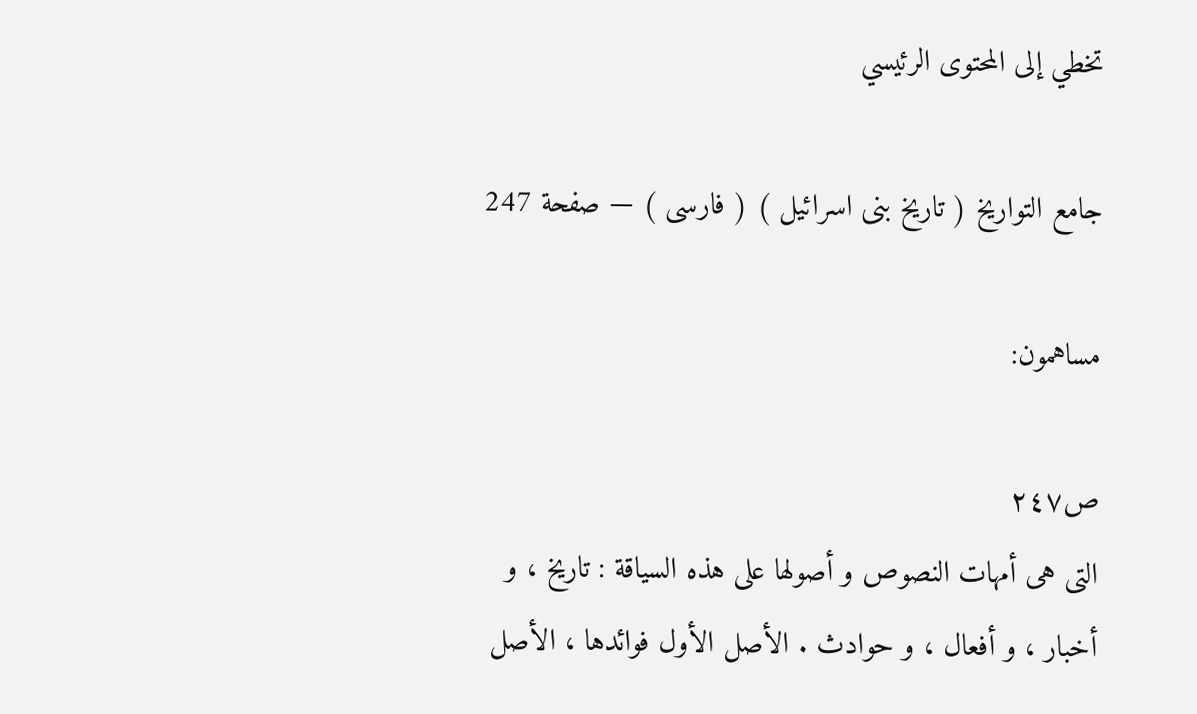تخطي إلى المحتوى الرئيسي

جامع التواريخ ( تاريخ بنى اسرائيل ) ( فارسى ) — صفحة 247

مساهمون:

ص٢٤٧
التى هى أمهات النصوص و أصولها على هذه السياقة : تاريخ ، و أخبار ، و أفعال ، و حوادث . الأصل الأول فوائدها ، الأصل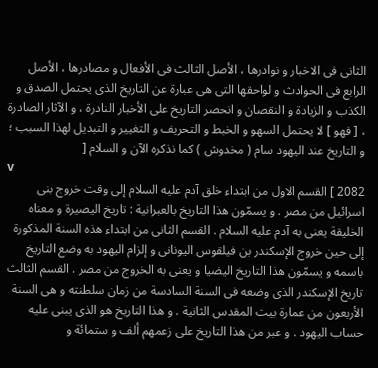الثانى فى الاخبار و نوادرها ، الأصل الثالث فى الأفعال و مصادرها ، الأصل الرابع فى الحوادث و لواحقها التى هى عبارة عن التاريخ الذى يحتمل الصدق و الكذب و الزيادة و النقصان و انحصر التاريخ على الأخبار النادرة ، و الآثار الصادرة ، [ فهو ] لا يحتمل السهو و الخبط و التحريف و التغيير و التبديل لهذا السبب ؛ و التاريخ عند اليهود سام ( مخدوش ) كما نذكره الآن و السلام [
v
2082 ] القسم الاول من ابتداء خلق آدم عليه السلام إلى وقت خروج بنى اسرائيل من مصر . و يسمّون هذا التاريخ بالعبرانية : تاريخ اليصيرة و معناه الخليقة يعنى به آدم عليه السلام . القسم الثانى من ابتداء هذه السنة المذكورة إلى حين خروج الإسكندر بن فيلقوس اليونانى و إلزام اليهود به وضع التاريخ باسمه و يسمّون هذا التاريخ اليضيا و يعنى به الخروج من مصر . القسم الثالث تاريخ الإسكندر الذى وضعه فى السنة السادسة من زمان سلطنته و هى السنة الأربعون من عمارة بيت المقدس الثانية . و هذا التاريخ هو الذى يبنى عليه حساب اليهود . و عبر من هذا التاريخ على زعمهم ألف و ستمائة و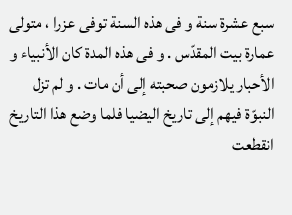سبع عشرة سنة و فى هذه السنة توفى عزرا ، متولى عمارة بيت المقدّس . و فى هذه المدة كان الأنبياء و الأحبار يلازمون صحبته إلى أن مات . و لم تزل النبوّة فيهم إلى تاريخ اليضيا فلما وضع هذا التاريخ انقطعت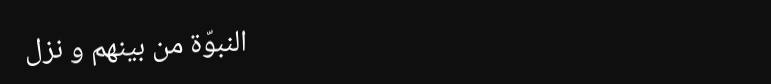النبوّة من بينهم و نزل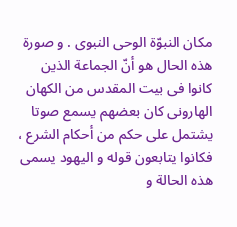مكان النبوّة الوحى النبوى . و صورة هذه الحال هو أنّ الجماعة الذين كانوا فى بيت المقدس من الكهان الهارونى كان بعضهم يسمع صوتا يشتمل على حكم من أحكام الشرع ، فكانوا يتابعون قوله و اليهود يسمى هذه الحالة و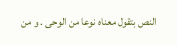النص بتقول معناه نوعا من الوحى . و من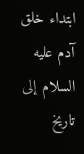ابتداء خلق آدم عليه السلام إلى تاريخ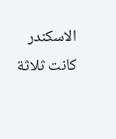الاسكندر كانت ثلاثة